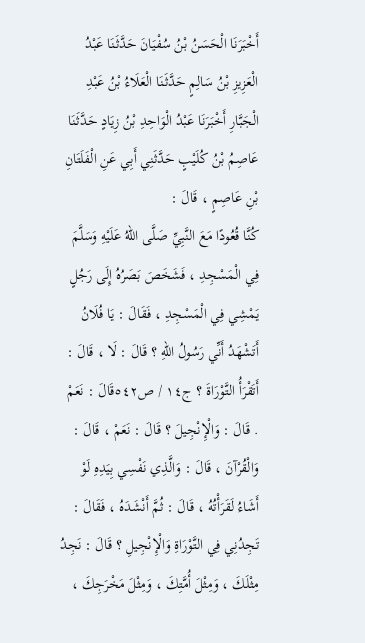أَخْبَرَنَا الْحَسَنُ بْنُ سُفْيَانَ حَدَّثَنَا عَبْدُ الْعَزِيزِ بْنُ سَالِمٍ حَدَّثَنَا الْعَلَاءُ بْنُ عَبْدِ الْجَبَّارِ أَخْبَرَنَا عَبْدُ الْوَاحِدِ بْنُ زِيَادٍ حَدَّثَنَا عَاصِمُ بْنُ كُلَيْبٍ حَدَّثَنِي أَبِي عَنِ الْفَلَتَانِ بْنِ عَاصِمٍ ، قَالَ :
كُنَّا قُعُودًا مَعَ النَّبِيِّ صَلَّى اللهُ عَلَيْهِ وَسَلَّمَ فِي الْمَسْجِدِ ، فَشَخَصَ بَصَرُهُ إِلَى رَجُلٍ يَمْشِي فِي الْمَسْجِدِ ، فَقَالَ : يَا فُلَانُ أَتَشْهَدُ أَنِّي رَسُولُ اللهِ ؟ قَالَ : لَا ، قَالَ : أَتَقْرَأُ التَّوْرَاةَ ؟ ج١٤ / ص٥٤٢قَالَ : نَعَمْ . قَالَ : وَالْإِنْجِيلَ ؟ قَالَ : نَعَمْ ، قَالَ : وَالْقُرْآنَ ، قَالَ : وَالَّذِي نَفْسِي بِيَدِهِ لَوْ أَشَاءُ لَقَرَأْتُهُ ، قَالَ : ثُمَّ أَنْشَدَهُ ، فَقَالَ : تَجِدُنِي فِي التَّوْرَاةِ وَالْإِنْجِيلِ ؟ قَالَ : نَجِدُ مِثْلَكَ ، وَمِثْلَ أُمَّتِكَ ، وَمِثْلَ مَخْرَجِكَ ،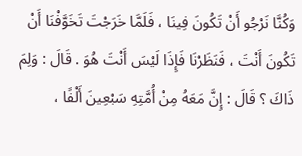وَكُنَّا نَرْجُو أَنْ تَكُونَ فِينَا ، فَلَمَّا خَرَجْتَ تَخَوَّفْنَا أَنْ تَكُونَ أَنْتَ ، فَنَظَرْنَا فَإِذَا لَيْسَ أَنْتَ هُوَ . قَالَ : وَلِمَ ذَاكَ ؟ قَالَ : إِنَّ مَعَهُ مِنْ أُمَّتِهِ سَبْعِينَ أَلْفًا ،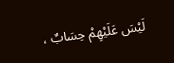لَيْسَ عَلَيْهِمْ حِسَابٌ ،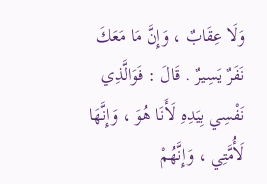وَلَا عِقَابٌ ، وَإِنَّ مَا مَعَكَ نَفَرٌ يَسِيرٌ . قَالَ : فَوَالَّذِي نَفْسِي بِيَدِهِ لَأَنَا هُوَ ، وَإِنَّهَا لَأُمَّتِي ، وَإِنَّهُمْ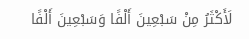لَأَكْثَرُ مِنْ سَبْعِينَ أَلْفًا وَسَبْعِينَ أَلْفًا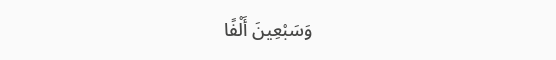وَسَبْعِينَ أَلْفًا